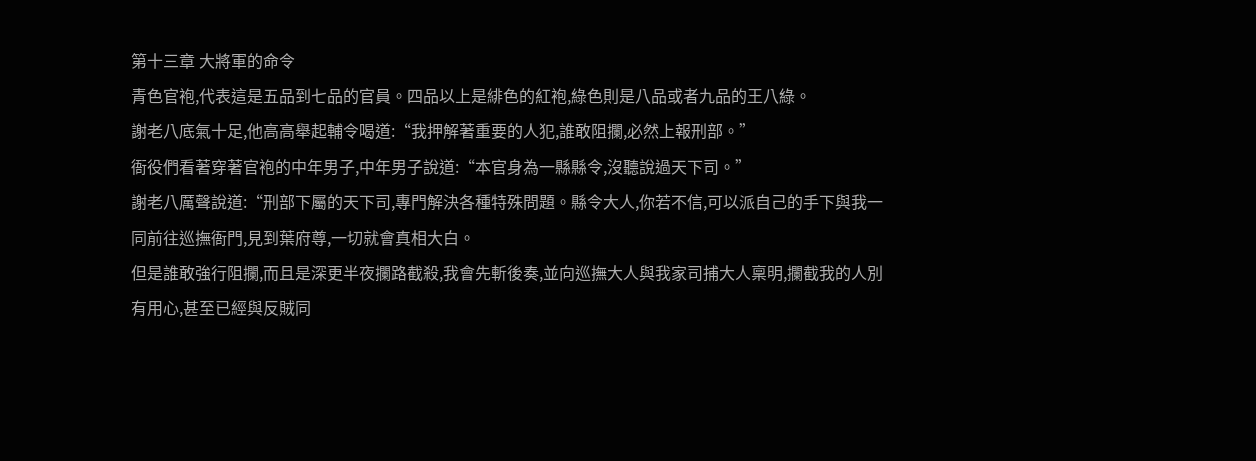第十三章 大將軍的命令
青色官袍,代表這是五品到七品的官員。四品以上是緋色的紅袍,綠色則是八品或者九品的王八綠。
謝老八底氣十足,他高高舉起輔令喝道:“我押解著重要的人犯,誰敢阻攔,必然上報刑部。”
衙役們看著穿著官袍的中年男子,中年男子說道:“本官身為一縣縣令,沒聽說過天下司。”
謝老八厲聲說道:“刑部下屬的天下司,專門解決各種特殊問題。縣令大人,你若不信,可以派自己的手下與我一同前往巡撫衙門,見到葉府尊,一切就會真相大白。
但是誰敢強行阻攔,而且是深更半夜攔路截殺,我會先斬後奏,並向巡撫大人與我家司捕大人稟明,攔截我的人別有用心,甚至已經與反賊同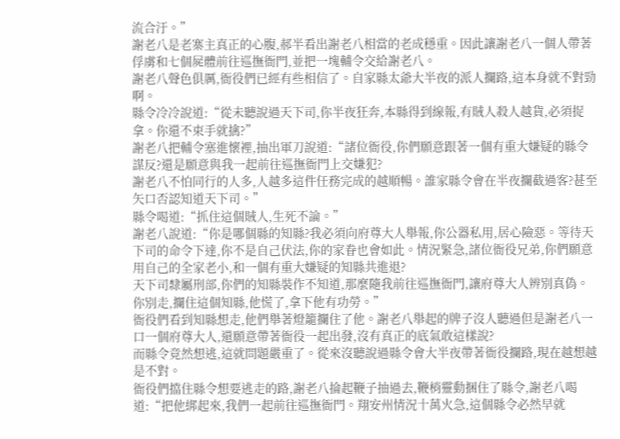流合汙。”
謝老八是老寨主真正的心腹,郝半看出謝老八相當的老成穩重。因此讓謝老八一個人帶著俘虜和七個屍體前往巡撫衙門,並把一塊輔令交給謝老八。
謝老八聲色俱厲,衙役們已經有些相信了。自家縣太爺大半夜的派人攔路,這本身就不對勁啊。
縣令冷冷說道:“從未聽說過天下司,你半夜狂奔,本縣得到線報,有賊人殺人越貨,必須捉拿。你還不束手就擒?”
謝老八把輔令塞進懷裡,抽出軍刀說道:“諸位衙役,你們願意跟著一個有重大嫌疑的縣令謀反?還是願意與我一起前往巡撫衙門上交嫌犯?
謝老八不怕同行的人多,人越多這件任務完成的越順暢。誰家縣令會在半夜攔截過客?甚至矢口否認知道天下司。”
縣令喝道:“抓住這個賊人,生死不論。”
謝老八說道:“你是哪個縣的知縣?我必須向府尊大人舉報,你公器私用,居心險惡。等待天下司的命令下達,你不是自己伏法,你的家眷也會如此。情況緊急,諸位衙役兄弟,你們願意用自己的全家老小,和一個有重大嫌疑的知縣共進退?
天下司隸屬刑部,你們的知縣裝作不知道,那麼隨我前往巡撫衙門,讓府尊大人辨別真偽。你別走,攔住這個知縣,他慌了,拿下他有功勞。”
衙役們看到知縣想走,他們舉著燈籠攔住了他。謝老八舉起的牌子沒人聽過但是謝老八一口一個府尊大人,還願意帶著衙役一起出發,沒有真正的底氣敢這樣說?
而縣令竟然想逃,這就問題嚴重了。從來沒聽說過縣令會大半夜帶著衙役攔路,現在越想越是不對。
衙役們擋住縣令想要逃走的路,謝老八掄起鞭子抽過去,鞭梢靈動捆住了縣令,謝老八喝道:“把他綁起來,我們一起前往巡撫衙門。翔安州情況十萬火急,這個縣令必然早就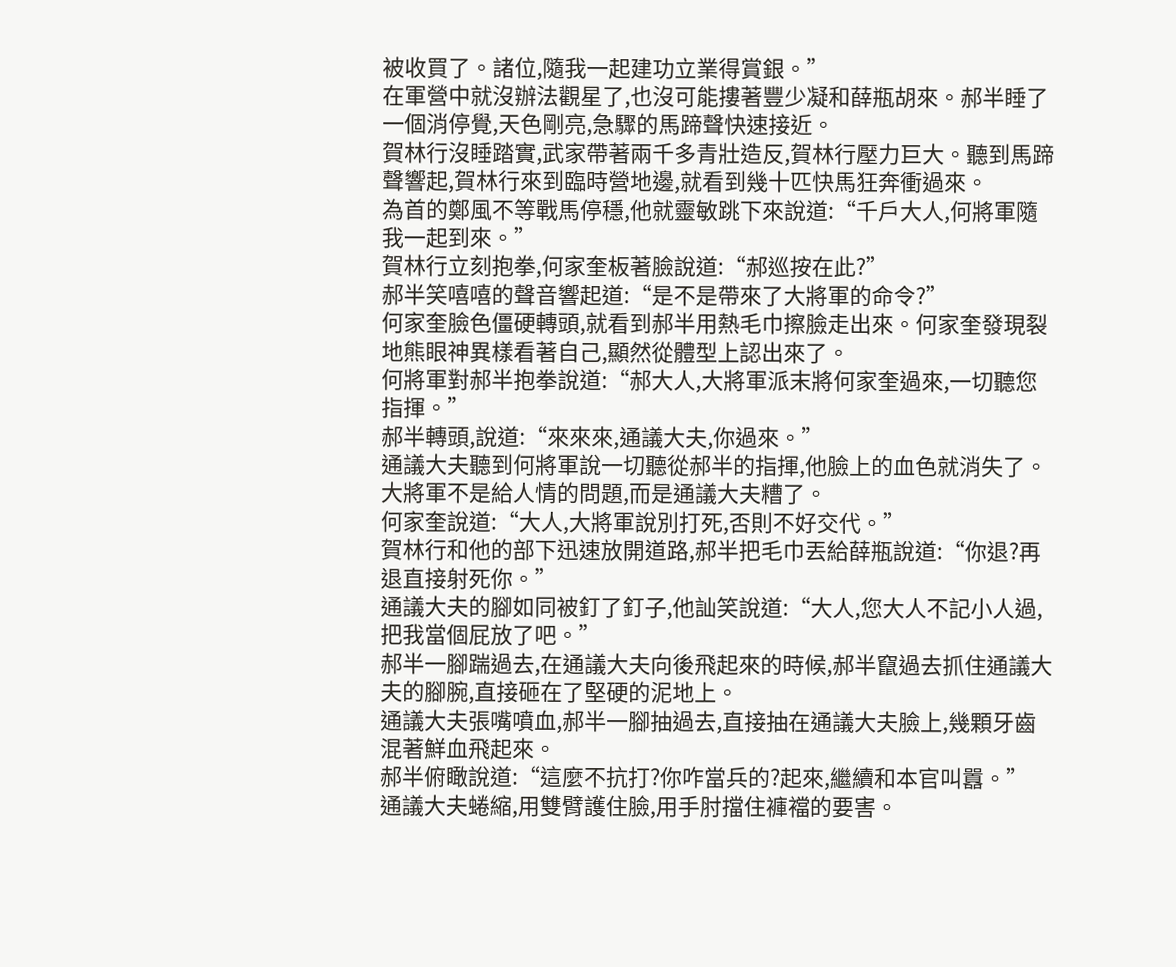被收買了。諸位,隨我一起建功立業得賞銀。”
在軍營中就沒辦法觀星了,也沒可能摟著豐少凝和薛瓶胡來。郝半睡了一個消停覺,天色剛亮,急驟的馬蹄聲快速接近。
賀林行沒睡踏實,武家帶著兩千多青壯造反,賀林行壓力巨大。聽到馬蹄聲響起,賀林行來到臨時營地邊,就看到幾十匹快馬狂奔衝過來。
為首的鄭風不等戰馬停穩,他就靈敏跳下來說道:“千戶大人,何將軍隨我一起到來。”
賀林行立刻抱拳,何家奎板著臉說道:“郝巡按在此?”
郝半笑嘻嘻的聲音響起道:“是不是帶來了大將軍的命令?”
何家奎臉色僵硬轉頭,就看到郝半用熱毛巾擦臉走出來。何家奎發現裂地熊眼神異樣看著自己,顯然從體型上認出來了。
何將軍對郝半抱拳說道:“郝大人,大將軍派末將何家奎過來,一切聽您指揮。”
郝半轉頭,說道:“來來來,通議大夫,你過來。”
通議大夫聽到何將軍說一切聽從郝半的指揮,他臉上的血色就消失了。大將軍不是給人情的問題,而是通議大夫糟了。
何家奎說道:“大人,大將軍說別打死,否則不好交代。”
賀林行和他的部下迅速放開道路,郝半把毛巾丟給薛瓶說道:“你退?再退直接射死你。”
通議大夫的腳如同被釘了釘子,他訕笑說道:“大人,您大人不記小人過,把我當個屁放了吧。”
郝半一腳踹過去,在通議大夫向後飛起來的時候,郝半竄過去抓住通議大夫的腳腕,直接砸在了堅硬的泥地上。
通議大夫張嘴噴血,郝半一腳抽過去,直接抽在通議大夫臉上,幾顆牙齒混著鮮血飛起來。
郝半俯瞰說道:“這麼不抗打?你咋當兵的?起來,繼續和本官叫囂。”
通議大夫蜷縮,用雙臂護住臉,用手肘擋住褲襠的要害。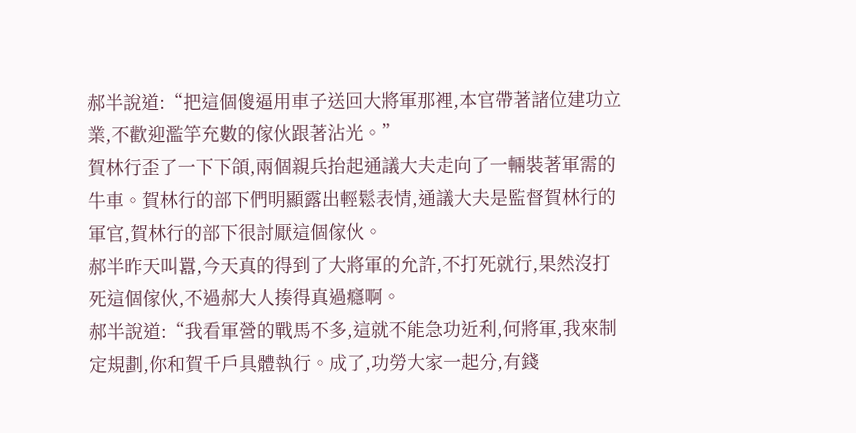郝半說道:“把這個傻逼用車子送回大將軍那裡,本官帶著諸位建功立業,不歡迎濫竽充數的傢伙跟著沾光。”
賀林行歪了一下下頜,兩個親兵抬起通議大夫走向了一輛裝著軍需的牛車。賀林行的部下們明顯露出輕鬆表情,通議大夫是監督賀林行的軍官,賀林行的部下很討厭這個傢伙。
郝半昨天叫囂,今天真的得到了大將軍的允許,不打死就行,果然沒打死這個傢伙,不過郝大人揍得真過癮啊。
郝半說道:“我看軍營的戰馬不多,這就不能急功近利,何將軍,我來制定規劃,你和賀千戶具體執行。成了,功勞大家一起分,有錢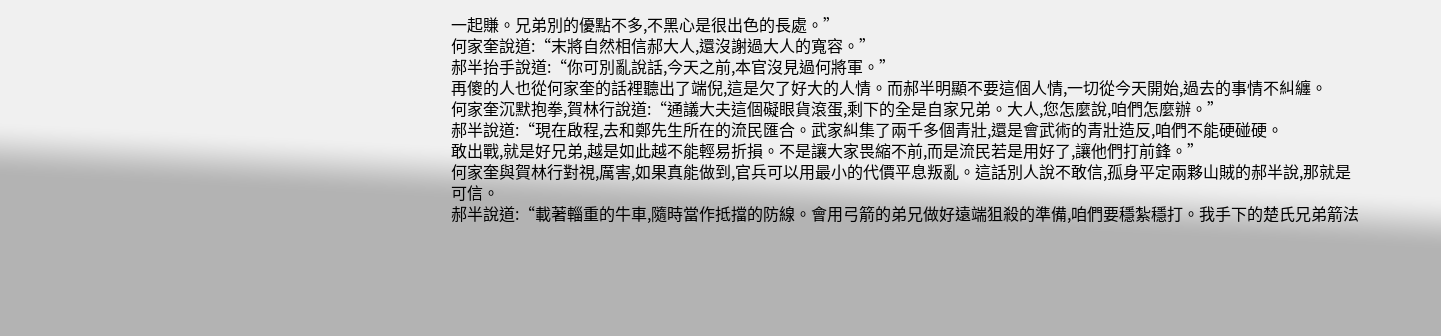一起賺。兄弟別的優點不多,不黑心是很出色的長處。”
何家奎說道:“末將自然相信郝大人,還沒謝過大人的寬容。”
郝半抬手說道:“你可別亂說話,今天之前,本官沒見過何將軍。”
再傻的人也從何家奎的話裡聽出了端倪,這是欠了好大的人情。而郝半明顯不要這個人情,一切從今天開始,過去的事情不糾纏。
何家奎沉默抱拳,賀林行說道:“通議大夫這個礙眼貨滾蛋,剩下的全是自家兄弟。大人,您怎麼說,咱們怎麼辦。”
郝半說道:“現在啟程,去和鄭先生所在的流民匯合。武家糾集了兩千多個青壯,還是會武術的青壯造反,咱們不能硬碰硬。
敢出戰,就是好兄弟,越是如此越不能輕易折損。不是讓大家畏縮不前,而是流民若是用好了,讓他們打前鋒。”
何家奎與賀林行對視,厲害,如果真能做到,官兵可以用最小的代價平息叛亂。這話別人說不敢信,孤身平定兩夥山賊的郝半說,那就是可信。
郝半說道:“載著輜重的牛車,隨時當作抵擋的防線。會用弓箭的弟兄做好遠端狙殺的準備,咱們要穩紮穩打。我手下的楚氏兄弟箭法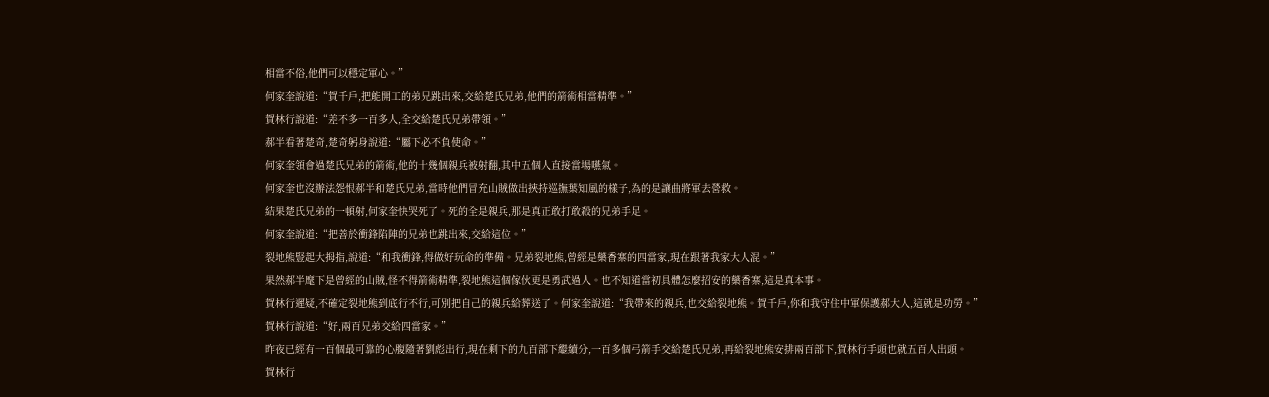相當不俗,他們可以穩定軍心。”
何家奎說道:“賀千戶,把能開工的弟兄跳出來,交給楚氏兄弟,他們的箭術相當精準。”
賀林行說道:“差不多一百多人,全交給楚氏兄弟帶領。”
郝半看著楚奇,楚奇躬身說道:“屬下必不負使命。”
何家奎領會過楚氏兄弟的箭術,他的十幾個親兵被射翻,其中五個人直接當場嚥氣。
何家奎也沒辦法怨恨郝半和楚氏兄弟,當時他們冒充山賊做出挾持巡撫葉知風的樣子,為的是讓曲將軍去營救。
結果楚氏兄弟的一頓射,何家奎快哭死了。死的全是親兵,那是真正敢打敢殺的兄弟手足。
何家奎說道:“把善於衝鋒陷陣的兄弟也跳出來,交給這位。”
裂地熊豎起大拇指,說道:“和我衝鋒,得做好玩命的準備。兄弟裂地熊,曾經是藥香寨的四當家,現在跟著我家大人混。”
果然郝半麾下是曾經的山賊,怪不得箭術精準,裂地熊這個傢伙更是勇武過人。也不知道當初具體怎麼招安的藥香寨,這是真本事。
賀林行遲疑,不確定裂地熊到底行不行,可別把自己的親兵給葬送了。何家奎說道:“我帶來的親兵,也交給裂地熊。賀千戶,你和我守住中軍保護郝大人,這就是功勞。”
賀林行說道:“好,兩百兄弟交給四當家。”
昨夜已經有一百個最可靠的心腹隨著劉彪出行,現在剩下的九百部下繼續分,一百多個弓箭手交給楚氏兄弟,再給裂地熊安排兩百部下,賀林行手頭也就五百人出頭。
賀林行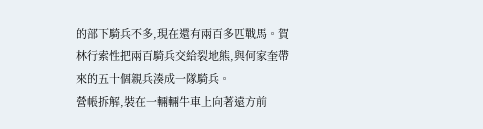的部下騎兵不多,現在還有兩百多匹戰馬。賀林行索性把兩百騎兵交給裂地熊,與何家奎帶來的五十個親兵湊成一隊騎兵。
營帳拆解,裝在一輛輛牛車上向著遠方前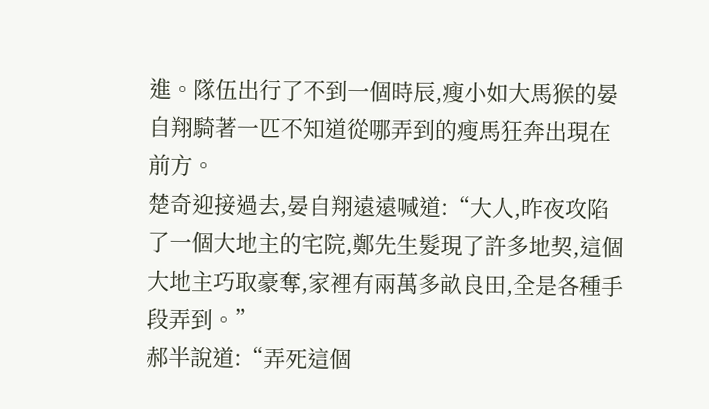進。隊伍出行了不到一個時辰,瘦小如大馬猴的晏自翔騎著一匹不知道從哪弄到的瘦馬狂奔出現在前方。
楚奇迎接過去,晏自翔遠遠喊道:“大人,昨夜攻陷了一個大地主的宅院,鄭先生髮現了許多地契,這個大地主巧取豪奪,家裡有兩萬多畝良田,全是各種手段弄到。”
郝半說道:“弄死這個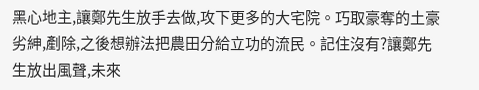黑心地主,讓鄭先生放手去做,攻下更多的大宅院。巧取豪奪的土豪劣紳,剷除,之後想辦法把農田分給立功的流民。記住沒有?讓鄭先生放出風聲,未來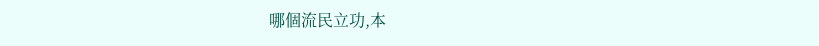哪個流民立功,本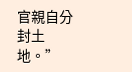官親自分封土地。”